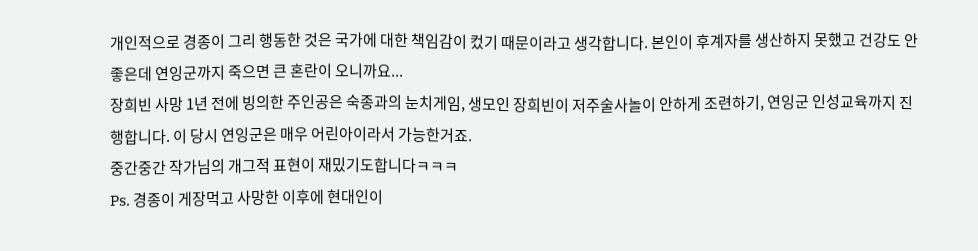개인적으로 경종이 그리 행동한 것은 국가에 대한 책임감이 컸기 때문이라고 생각합니다. 본인이 후계자를 생산하지 못했고 건강도 안 좋은데 연잉군까지 죽으면 큰 혼란이 오니까요...
장희빈 사망 1년 전에 빙의한 주인공은 숙종과의 눈치게임, 생모인 장희빈이 저주술사놀이 안하게 조련하기, 연잉군 인성교육까지 진행합니다. 이 당시 연잉군은 매우 어린아이라서 가능한거죠.
중간중간 작가님의 개그적 표현이 재밌기도합니다ㅋㅋㅋ
Ps. 경종이 게장먹고 사망한 이후에 현대인이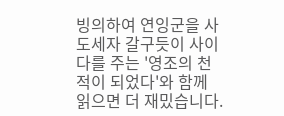빙의하여 연잉군을 사도세자 갈구듯이 사이다를 주는 '영조의 천적이 되었다'와 함께 읽으면 더 재밌습니다.